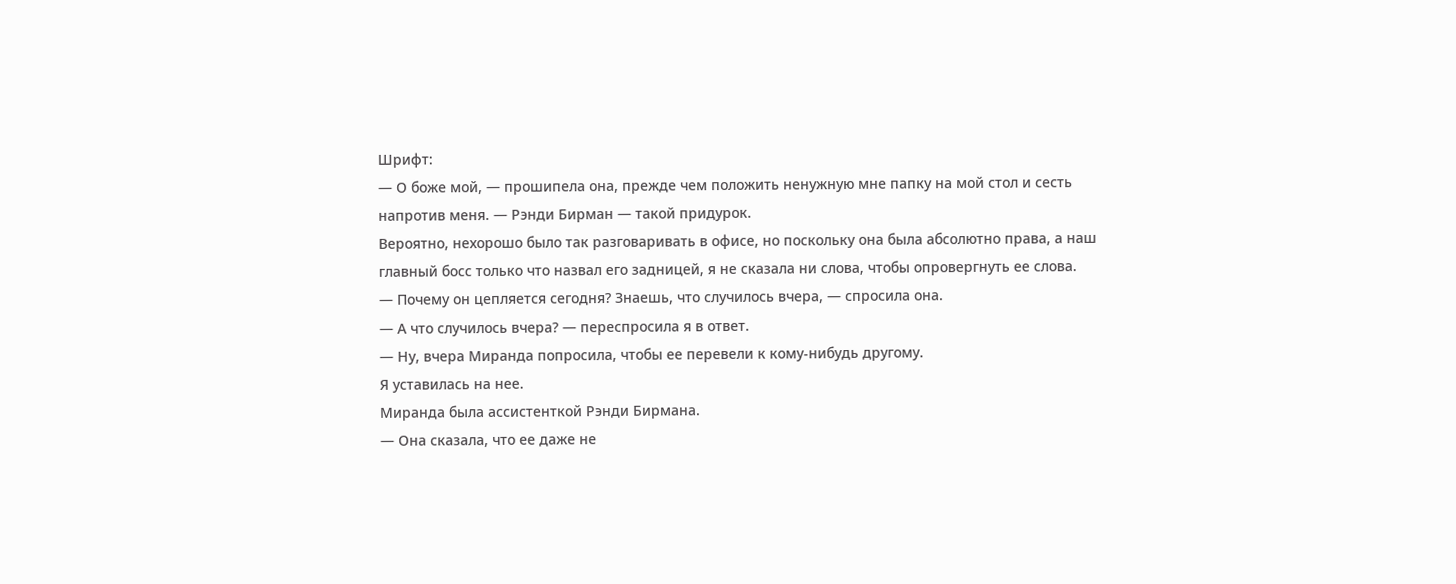Шрифт:
— О боже мой, — прошипела она, прежде чем положить ненужную мне папку на мой стол и сесть напротив меня. — Рэнди Бирман — такой придурок.
Вероятно, нехорошо было так разговаривать в офисе, но поскольку она была абсолютно права, а наш главный босс только что назвал его задницей, я не сказала ни слова, чтобы опровергнуть ее слова.
— Почему он цепляется сегодня? Знаешь, что случилось вчера, — спросила она.
— А что случилось вчера? — переспросила я в ответ.
— Ну, вчера Миранда попросила, чтобы ее перевели к кому-нибудь другому.
Я уставилась на нее.
Миранда была ассистенткой Рэнди Бирмана.
— Она сказала, что ее даже не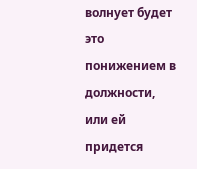волнует будет это понижением в должности, или ей придется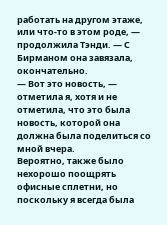работать на другом этаже, или что-то в этом роде, — продолжила Тэнди. — С Бирманом она завязала, окончательно.
— Вот это новость, — отметила я, хотя и не отметила, что это была новость, которой она должна была поделиться со мной вчера.
Вероятно, также было нехорошо поощрять офисные сплетни, но поскольку я всегда была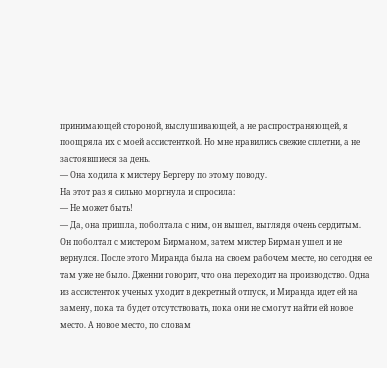принимающей стороной, выслушивающей, а не распространяющей, я поощряла их с моей ассистенткой. Но мне нравились свежие сплетни, а не застоявшиеся за день.
— Она ходила к мистеру Бергеру по этому поводу.
На этот раз я сильно моргнула и спросила:
— Не может быть!
— Да, она пришла, поболтала с ним, он вышел, выглядя очень сердитым. Он поболтал с мистером Бирманом, затем мистер Бирман ушел и не вернулся. После этого Миранда была на своем рабочем месте, но сегодня ее там уже не было. Дженни говорит, что она переходит на производство. Одна из ассистенток ученых уходит в декретный отпуск, и Миранда идет ей на замену, пока та будет отсутствовать, пока они не смогут найти ей новое место. А новое место, по словам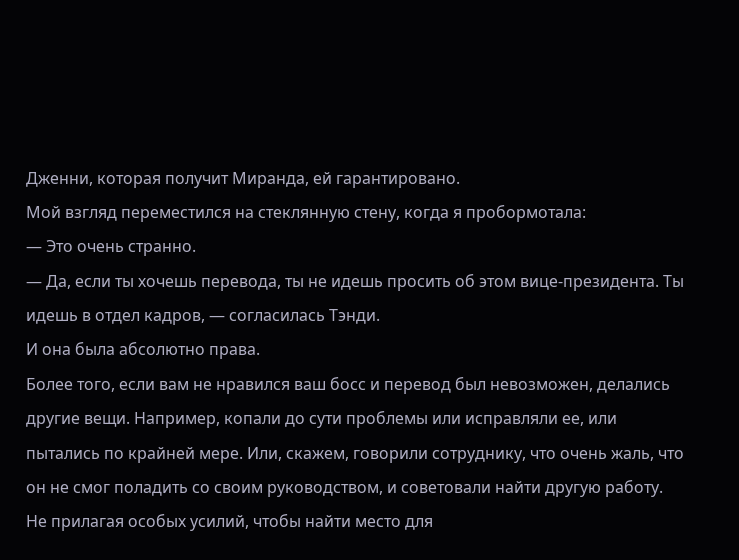Дженни, которая получит Миранда, ей гарантировано.
Мой взгляд переместился на стеклянную стену, когда я пробормотала:
— Это очень странно.
— Да, если ты хочешь перевода, ты не идешь просить об этом вице-президента. Ты идешь в отдел кадров, — согласилась Тэнди.
И она была абсолютно права.
Более того, если вам не нравился ваш босс и перевод был невозможен, делались другие вещи. Например, копали до сути проблемы или исправляли ее, или пытались по крайней мере. Или, скажем, говорили сотруднику, что очень жаль, что он не смог поладить со своим руководством, и советовали найти другую работу.
Не прилагая особых усилий, чтобы найти место для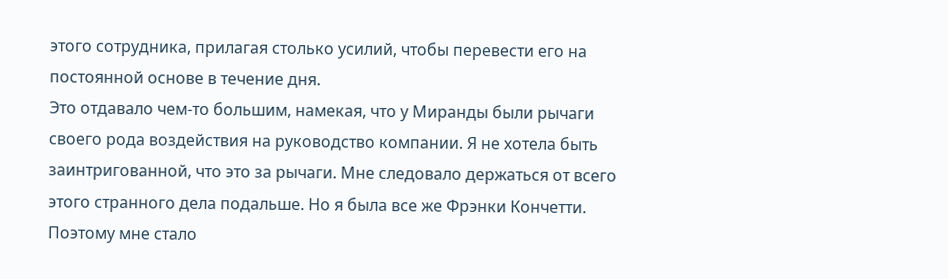этого сотрудника, прилагая столько усилий, чтобы перевести его на постоянной основе в течение дня.
Это отдавало чем-то большим, намекая, что у Миранды были рычаги своего рода воздействия на руководство компании. Я не хотела быть заинтригованной, что это за рычаги. Мне следовало держаться от всего этого странного дела подальше. Но я была все же Фрэнки Кончетти. Поэтому мне стало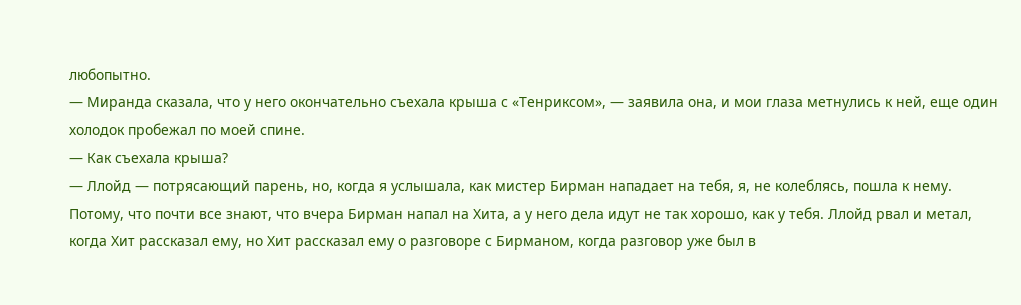любопытно.
— Миранда сказала, что у него окончательно съехала крыша с «Тенриксом», — заявила она, и мои глаза метнулись к ней, еще один холодок пробежал по моей спине.
— Как съехала крыша?
— Ллойд — потрясающий парень, но, когда я услышала, как мистер Бирман нападает на тебя, я, не колеблясь, пошла к нему. Потому, что почти все знают, что вчера Бирман напал на Хита, а у него дела идут не так хорошо, как у тебя. Ллойд рвал и метал, когда Хит рассказал ему, но Хит рассказал ему о разговоре с Бирманом, когда разговор уже был в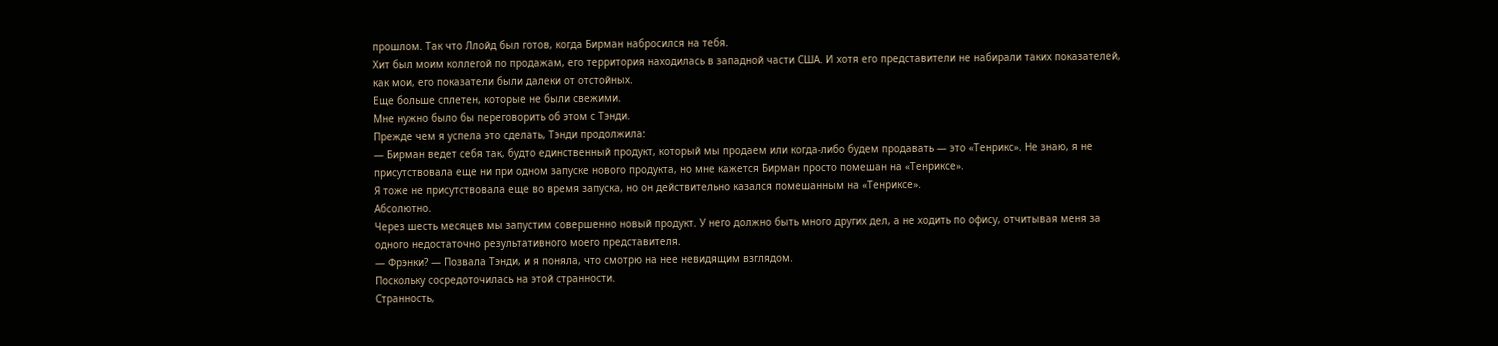прошлом. Так что Ллойд был готов, когда Бирман набросился на тебя.
Хит был моим коллегой по продажам, его территория находилась в западной части США. И хотя его представители не набирали таких показателей, как мои, его показатели были далеки от отстойных.
Еще больше сплетен, которые не были свежими.
Мне нужно было бы переговорить об этом с Тэнди.
Прежде чем я успела это сделать, Тэнди продолжила:
— Бирман ведет себя так, будто единственный продукт, который мы продаем или когда-либо будем продавать — это «Тенрикс». Не знаю, я не присутствовала еще ни при одном запуске нового продукта, но мне кажется Бирман просто помешан на «Тенриксе».
Я тоже не присутствовала еще во время запуска, но он действительно казался помешанным на «Тенриксе».
Абсолютно.
Через шесть месяцев мы запустим совершенно новый продукт. У него должно быть много других дел, а не ходить по офису, отчитывая меня за одного недостаточно результативного моего представителя.
— Фрэнки? — Позвала Тэнди, и я поняла, что смотрю на нее невидящим взглядом.
Поскольку сосредоточилась на этой странности.
Странность,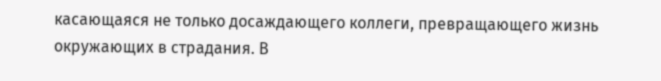касающаяся не только досаждающего коллеги, превращающего жизнь окружающих в страдания. В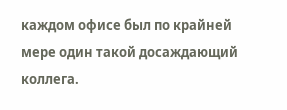каждом офисе был по крайней мере один такой досаждающий коллега.